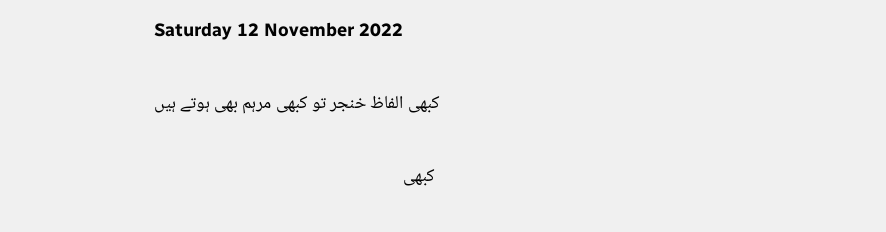Saturday 12 November 2022

کبھی الفاظ خنجر تو کبھی مرہم بھی ہوتے ہیں

 کبھی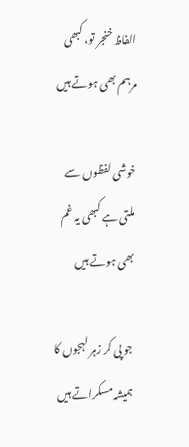الفاظ خنجر تو، کبھی مرہم بھی ہوتے ہیں

خوشی لفظوں سے ملتی ہے کبھی یہ غم بھی ہوتے ہیں

جو پی کر زہر لہجوں کا ہمیشہ مسکراتے ہیں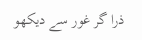ذرا گر غور سے دیکھو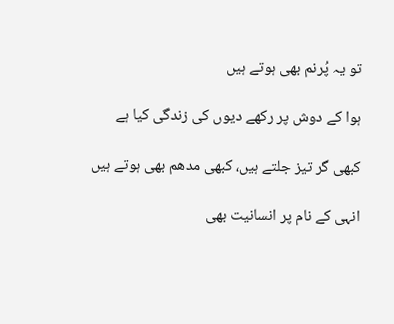تو یہ پُرنم بھی ہوتے ہیں

ہوا کے دوش پر رکھے دیوں کی زندگی کیا ہے

کبھی گر تیز جلتے ہیں، کبھی مدھم بھی ہوتے ہیں

انہی کے نام پر انسانیت بھی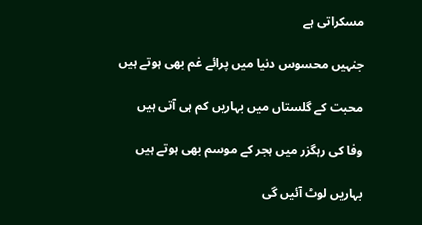مسکراتی ہے

جنہیں محسوس دنیا میں پرائے غم بھی ہوتے ہیں

محبت کے گلستاں میں بہاریں کم ہی آتی ہیں

وفا کی رہگزر میں ہجر کے موسم بھی ہوتے ہیں

بہاریں لوٹ آئیں گی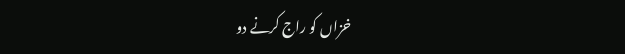خزاں کو راج کرنے دو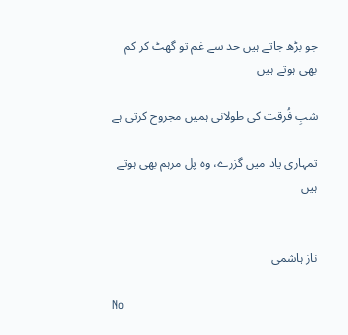جو بڑھ جاتے ہیں حد سے غم تو گھٹ کر کم بھی ہوتے ہیں

شبِ فُرقت کی طولانی ہمیں مجروح کرتی ہے

تمہاری یاد میں گزرے، وہ پل مرہم بھی ہوتے ہیں


ناز ہاشمی

No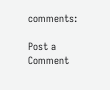comments:

Post a Comment